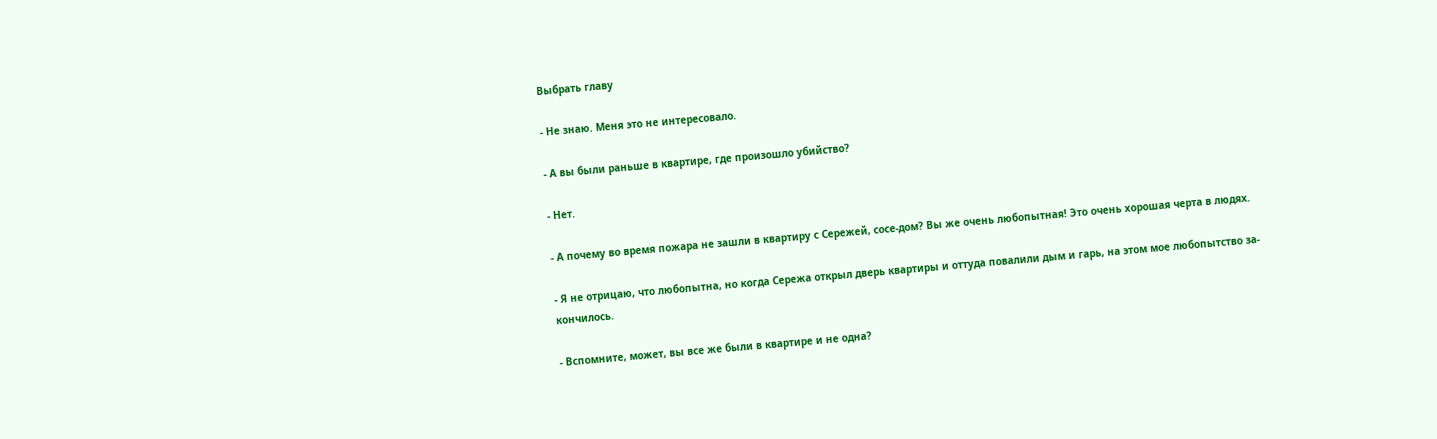Выбрать главу

- Не знаю. Меня это не интересовало.

- А вы были раньше в квартире, где произошло убийство?

- Нет.

- А почему во время пожара не зашли в квартиру с Сережей, сосе-дом? Вы же очень любопытная! Это очень хорошая черта в людях.

- Я не отрицаю, что любопытна, но когда Сережа открыл дверь квартиры и оттуда повалили дым и гарь, на этом мое любопытство за-кончилось.

- Вспомните, может, вы все же были в квартире и не одна?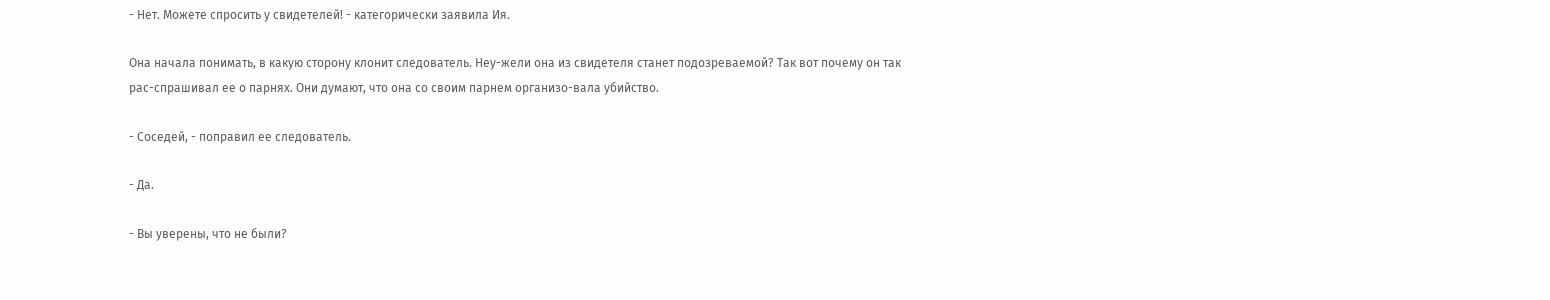- Нет. Можете спросить у свидетелей! - категорически заявила Ия.

Она начала понимать, в какую сторону клонит следователь. Неу-жели она из свидетеля станет подозреваемой? Так вот почему он так рас-спрашивал ее о парнях. Они думают, что она со своим парнем организо-вала убийство.

- Соседей, - поправил ее следователь.

- Да.

- Вы уверены, что не были?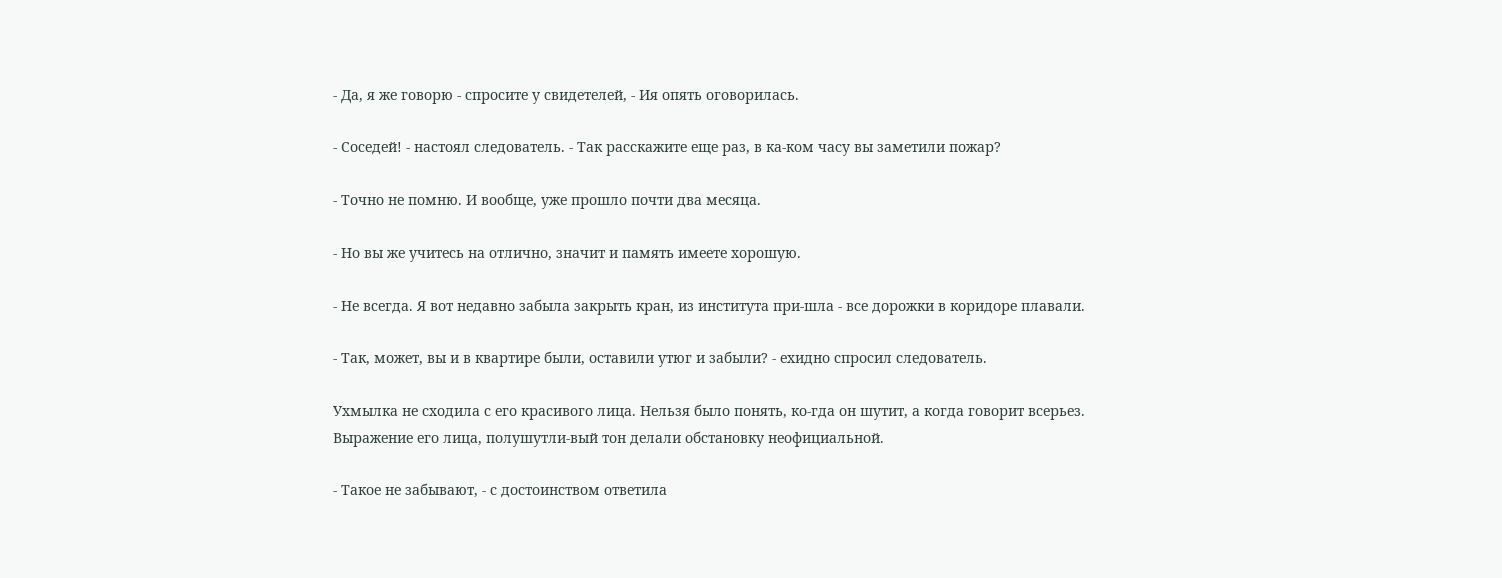- Да, я же говорю - спросите у свидетелей, - Ия опять оговорилась.

- Соседей! - настоял следователь. - Так расскажите еще раз, в ка-ком часу вы заметили пожар?

- Точно не помню. И вообще, уже прошло почти два месяца.

- Но вы же учитесь на отлично, значит и память имеете хорошую.

- Не всегда. Я вот недавно забыла закрыть кран, из института при-шла - все дорожки в коридоре плавали.

- Так, может, вы и в квартире были, оставили утюг и забыли? - ехидно спросил следователь.

Ухмылка не сходила с его красивого лица. Нельзя было понять, ко-гда он шутит, а когда говорит всерьез. Выражение его лица, полушутли-вый тон делали обстановку неофициальной.

- Такое не забывают, - с достоинством ответила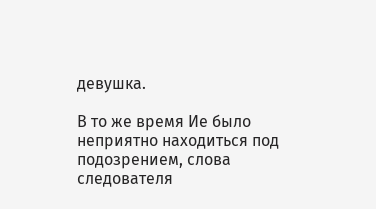девушка.

В то же время Ие было неприятно находиться под подозрением, слова следователя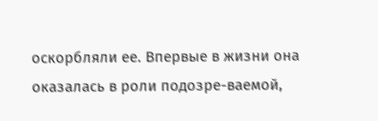оскорбляли ее. Впервые в жизни она оказалась в роли подозре-ваемой,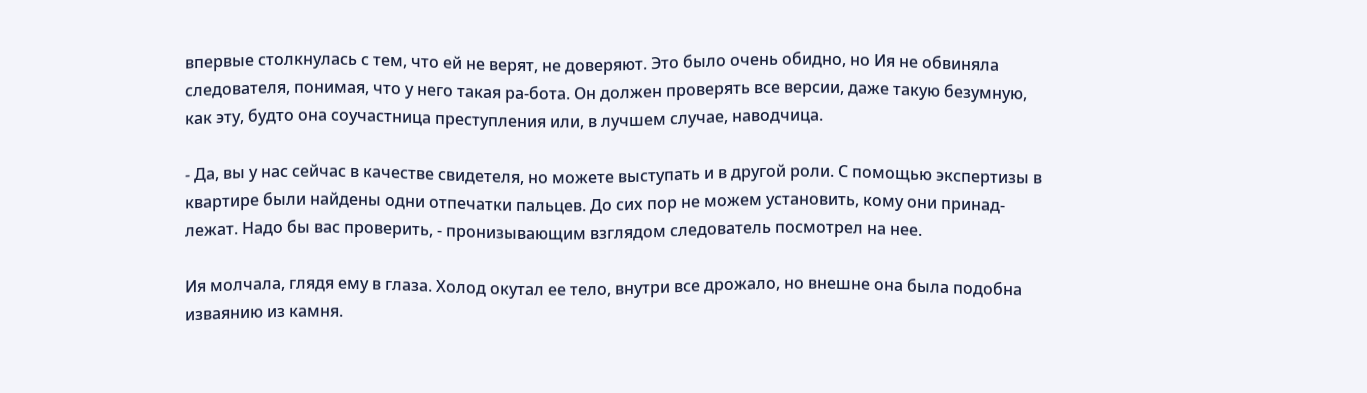впервые столкнулась с тем, что ей не верят, не доверяют. Это было очень обидно, но Ия не обвиняла следователя, понимая, что у него такая ра-бота. Он должен проверять все версии, даже такую безумную, как эту, будто она соучастница преступления или, в лучшем случае, наводчица.

- Да, вы у нас сейчас в качестве свидетеля, но можете выступать и в другой роли. С помощью экспертизы в квартире были найдены одни отпечатки пальцев. До сих пор не можем установить, кому они принад-лежат. Надо бы вас проверить, - пронизывающим взглядом следователь посмотрел на нее.

Ия молчала, глядя ему в глаза. Холод окутал ее тело, внутри все дрожало, но внешне она была подобна изваянию из камня.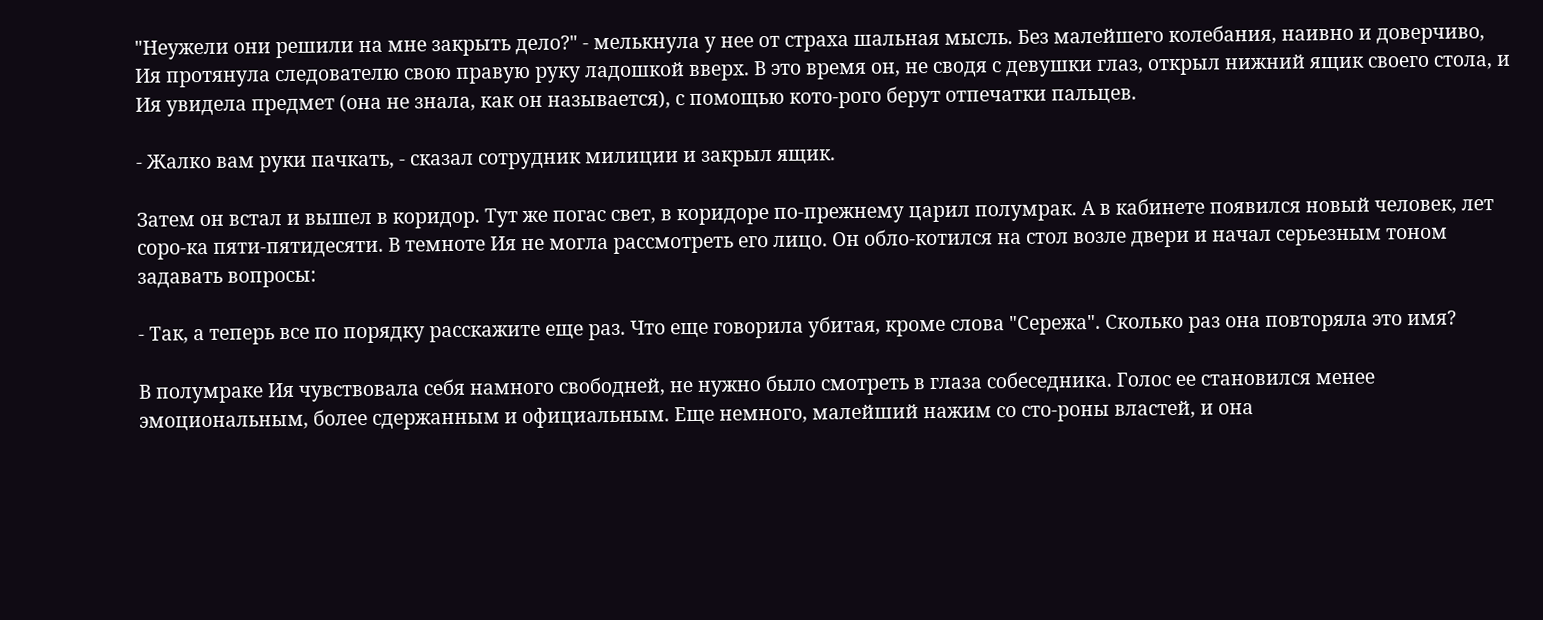"Неужели они решили на мне закрыть дело?" - мелькнула у нее от страха шальная мысль. Без малейшего колебания, наивно и доверчиво, Ия протянула следователю свою правую руку ладошкой вверх. В это время он, не сводя с девушки глаз, открыл нижний ящик своего стола, и Ия увидела предмет (она не знала, как он называется), с помощью кото-рого берут отпечатки пальцев.

- Жалко вам руки пачкать, - сказал сотрудник милиции и закрыл ящик.

Затем он встал и вышел в коридор. Тут же погас свет, в коридоре по-прежнему царил полумрак. А в кабинете появился новый человек, лет соро-ка пяти-пятидесяти. В темноте Ия не могла рассмотреть его лицо. Он обло-котился на стол возле двери и начал серьезным тоном задавать вопросы:

- Так, а теперь все по порядку расскажите еще раз. Что еще говорила убитая, кроме слова "Сережа". Сколько раз она повторяла это имя?

В полумраке Ия чувствовала себя намного свободней, не нужно было смотреть в глаза собеседника. Голос ее становился менее эмоциональным, более сдержанным и официальным. Еще немного, малейший нажим со сто-роны властей, и она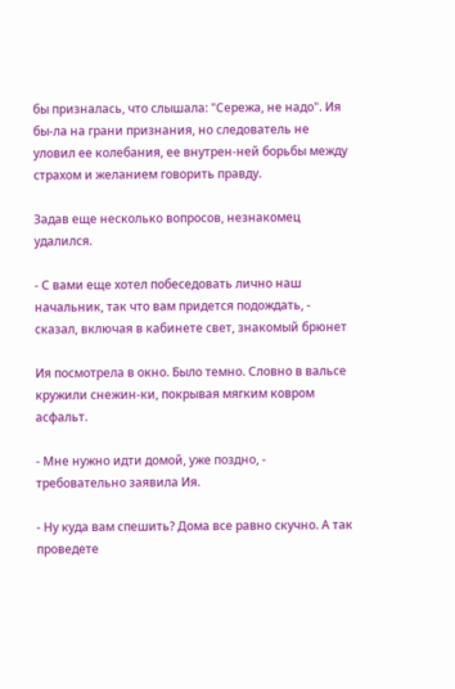бы призналась, что слышала: "Сережа, не надо". Ия бы-ла на грани признания, но следователь не уловил ее колебания, ее внутрен-ней борьбы между страхом и желанием говорить правду.

Задав еще несколько вопросов, незнакомец удалился.

- С вами еще хотел побеседовать лично наш начальник, так что вам придется подождать, - сказал, включая в кабинете свет, знакомый брюнет

Ия посмотрела в окно. Было темно. Словно в вальсе кружили снежин-ки, покрывая мягким ковром асфальт.

- Мне нужно идти домой, уже поздно, - требовательно заявила Ия.

- Ну куда вам спешить? Дома все равно скучно. А так проведете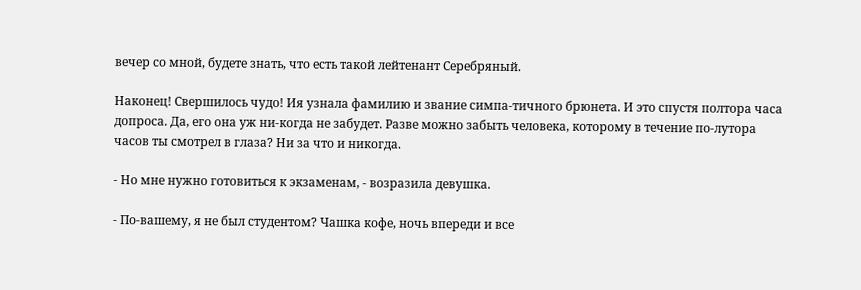вечер со мной, будете знать, что есть такой лейтенант Серебряный.

Наконец! Свершилось чудо! Ия узнала фамилию и звание симпа-тичного брюнета. И это спустя полтора часа допроса. Да, его она уж ни-когда не забудет. Разве можно забыть человека, которому в течение по-лутора часов ты смотрел в глаза? Ни за что и никогда.

- Но мне нужно готовиться к экзаменам, - возразила девушка.

- По-вашему, я не был студентом? Чашка кофе, ночь впереди и все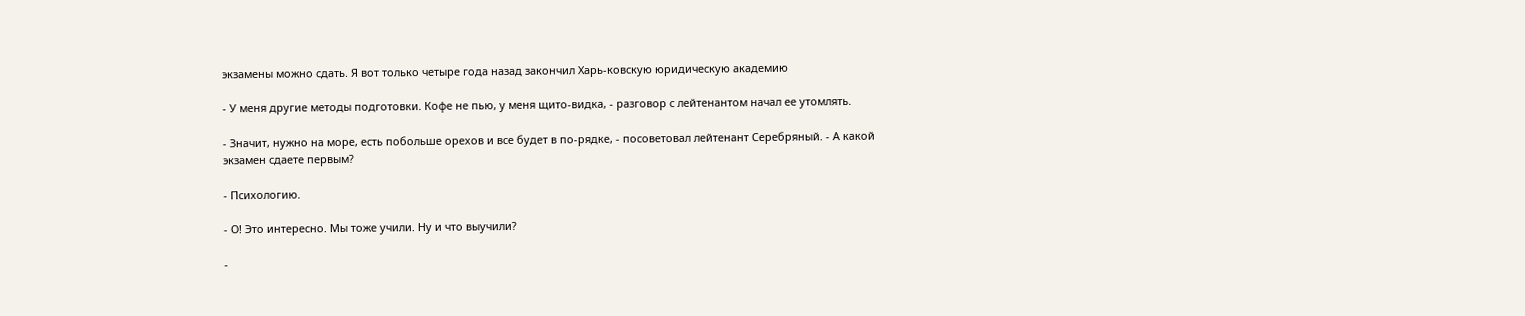экзамены можно сдать. Я вот только четыре года назад закончил Харь-ковскую юридическую академию

- У меня другие методы подготовки. Кофе не пью, у меня щито-видка, - разговор с лейтенантом начал ее утомлять.

- Значит, нужно на море, есть побольше орехов и все будет в по-рядке, - посоветовал лейтенант Серебряный. - А какой экзамен сдаете первым?

- Психологию.

- О! Это интересно. Мы тоже учили. Ну и что выучили?

-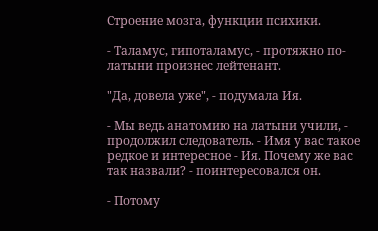Строение мозга, функции психики.

- Таламус, гипоталамус, - протяжно по-латыни произнес лейтенант.

"Да, довела уже", - подумала Ия.

- Мы ведь анатомию на латыни учили, - продолжил следователь. - Имя у вас такое редкое и интересное - Ия. Почему же вас так назвали? - поинтересовался он.

- Потому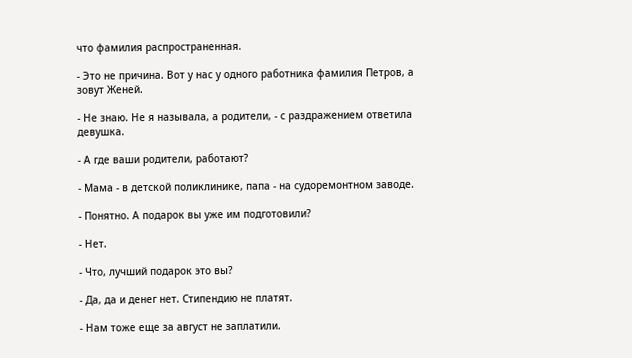что фамилия распространенная.

- Это не причина. Вот у нас у одного работника фамилия Петров, а зовут Женей.

- Не знаю. Не я называла, а родители, - с раздражением ответила девушка.

- А где ваши родители, работают?

- Мама - в детской поликлинике, папа - на судоремонтном заводе.

- Понятно. А подарок вы уже им подготовили?

- Нет.

- Что, лучший подарок это вы?

- Да, да и денег нет. Стипендию не платят.

- Нам тоже еще за август не заплатили.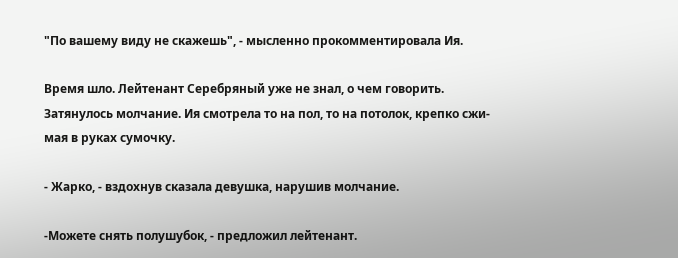"По вашему виду не скажешь", - мысленно прокомментировала Ия.

Время шло. Лейтенант Серебряный уже не знал, о чем говорить. Затянулось молчание. Ия смотрела то на пол, то на потолок, крепко сжи-мая в руках сумочку.

- Жарко, - вздохнув сказала девушка, нарушив молчание.

-Можете снять полушубок, - предложил лейтенант.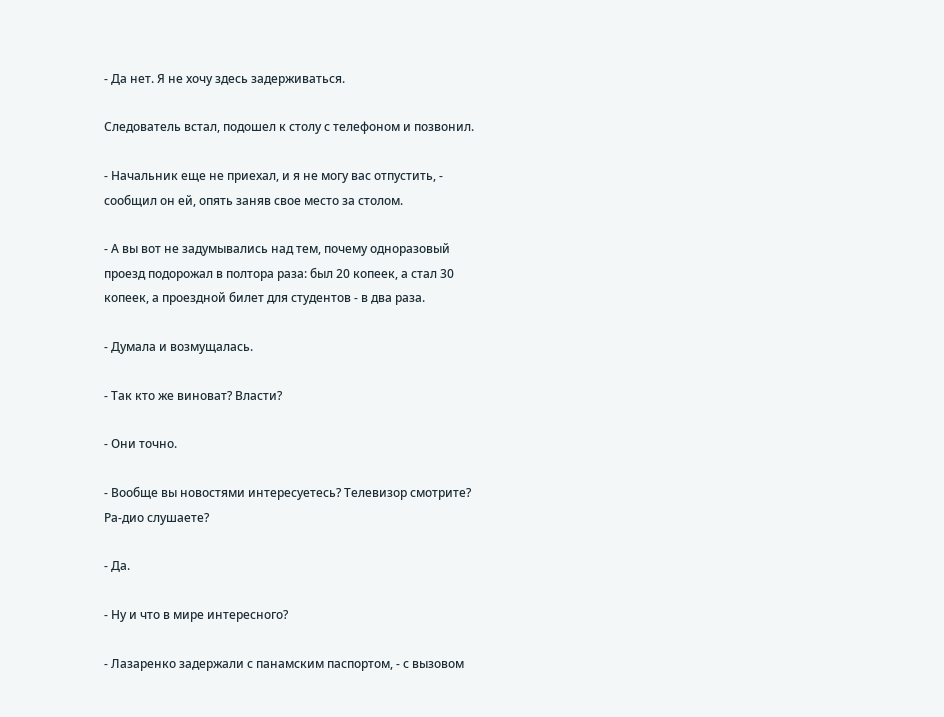- Да нет. Я не хочу здесь задерживаться.

Следователь встал, подошел к столу с телефоном и позвонил.

- Начальник еще не приехал, и я не могу вас отпустить, - сообщил он ей, опять заняв свое место за столом.

- А вы вот не задумывались над тем, почему одноразовый проезд подорожал в полтора раза: был 20 копеек, а стал 30 копеек, а проездной билет для студентов - в два раза.

- Думала и возмущалась.

- Так кто же виноват? Власти?

- Они точно.

- Вообще вы новостями интересуетесь? Телевизор смотрите? Ра-дио слушаете?

- Да.

- Ну и что в мире интересного?

- Лазаренко задержали с панамским паспортом, - с вызовом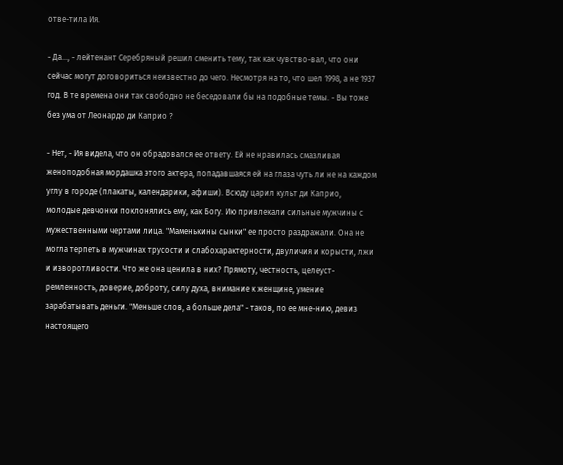отве-тила Ия.

- Да..., - лейтенант Серебряный решил сменить тему, так как чувство-вал, что они сейчас могут договориться неизвестно до чего. Несмотря на то, что шел 1998, а не 1937 год. В те времена они так свободно не беседовали бы на подобные темы. - Вы тоже без ума от Леонардо ди Каприо ?

- Нет, - Ия видела, что он обрадовался ее ответу. Ей не нравилась смазливая женоподобная мордашка этого актера, попадавшаяся ей на глаза чуть ли не на каждом углу в городе (плакаты, календарики, афиши). Всюду царил культ ди Каприо, молодые девчонки поклонялись ему, как Богу. Ию привлекали сильные мужчины с мужественными чертами лица. "Маменькины сынки" ее просто раздражали. Она не могла терпеть в мужчинах трусости и слабохарактерности, двуличия и корысти, лжи и изворотливости. Что же она ценила в них? Прямоту, честность, целеуст-ремленность, доверие, доброту, силу духа, внимание к женщине, умение зарабатывать деньги. "Меньше слов, а больше дела" - таков, по ее мне-нию, девиз настоящего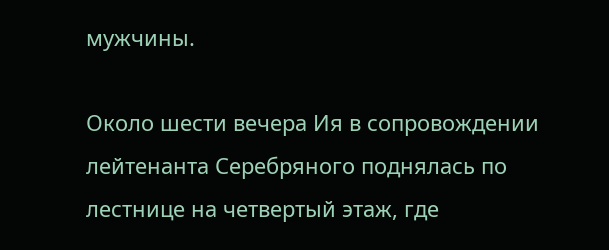мужчины.

Около шести вечера Ия в сопровождении лейтенанта Серебряного поднялась по лестнице на четвертый этаж, где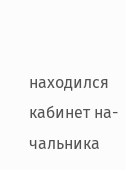находился кабинет на-чальника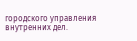городского управления внутренних дел.